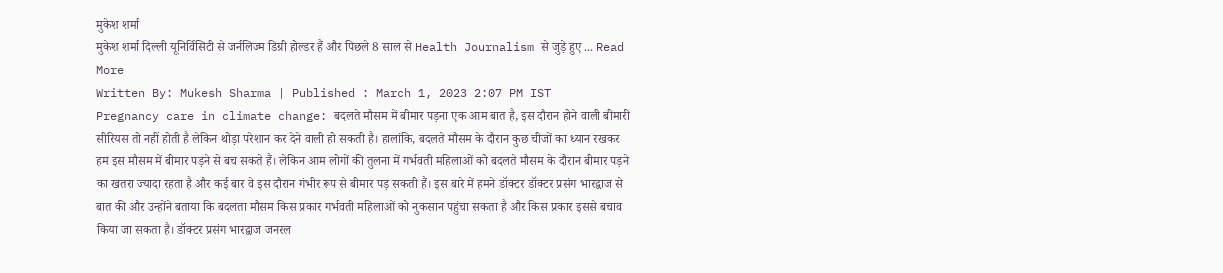मुकेश शर्मा
मुकेश शर्मा दिल्ली यूनिर्विसिटी से जर्नलिज्म डिग्री होल्डर हैं और पिछले 8 साल से Health Journalism से जुड़े हुए ... Read More
Written By: Mukesh Sharma | Published : March 1, 2023 2:07 PM IST
Pregnancy care in climate change: बदलते मौसम में बीमार पड़ना एक आम बात है, इस दौरान होने वाली बीमारी सीरियस तो नहीं होती है लेकिन थोड़ा परेशान कर देने वाली हो सकती है। हालांकि, बदलते मौसम के दौरान कुछ चीजों का ध्यान रखकर हम इस मौसम में बीमार पड़ने से बच सकते हैं। लेकिन आम लोगों की तुलना में गर्भवती महिलाओं को बदलते मौसम के दौरान बीमार पड़ने का खतरा ज्यादा रहता है और कई बार वे इस दौरान गंभीर रूप से बीमार पड़ सकती हैं। इस बारे में हमने डॉक्टर डॉक्टर प्रसंग भारद्वाज से बात की और उन्होंने बताया कि बदलता मौसम किस प्रकार गर्भवती महिलाओं को नुकसान पहुंचा सकता है और किस प्रकार इससे बचाव किया जा सकता है। डॉक्टर प्रसंग भारद्वाज जनरल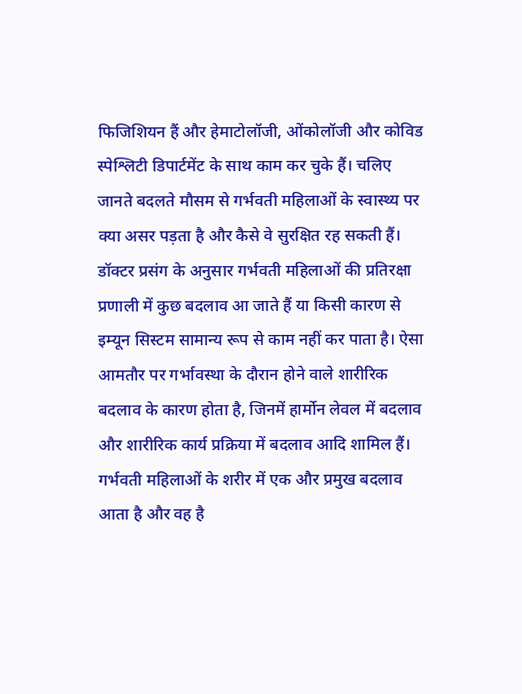फिजिशियन हैं और हेमाटोलॉजी, ओंकोलॉजी और कोविड स्पेश्लिटी डिपार्टमेंट के साथ काम कर चुके हैं। चलिए जानते बदलते मौसम से गर्भवती महिलाओं के स्वास्थ्य पर क्या असर पड़ता है और कैसे वे सुरक्षित रह सकती हैं।
डॉक्टर प्रसंग के अनुसार गर्भवती महिलाओं की प्रतिरक्षा प्रणाली में कुछ बदलाव आ जाते हैं या किसी कारण से इम्यून सिस्टम सामान्य रूप से काम नहीं कर पाता है। ऐसा आमतौर पर गर्भावस्था के दौरान होने वाले शारीरिक बदलाव के कारण होता है, जिनमें हार्मोन लेवल में बदलाव और शारीरिक कार्य प्रक्रिया में बदलाव आदि शामिल हैं। गर्भवती महिलाओं के शरीर में एक और प्रमुख बदलाव आता है और वह है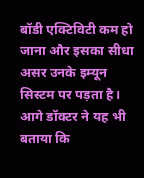बॉडी एक्टिविटी कम हो जाना और इसका सीधा असर उनके इम्यून सिस्टम पर पड़ता है।
आगे डॉक्टर ने यह भी बताया कि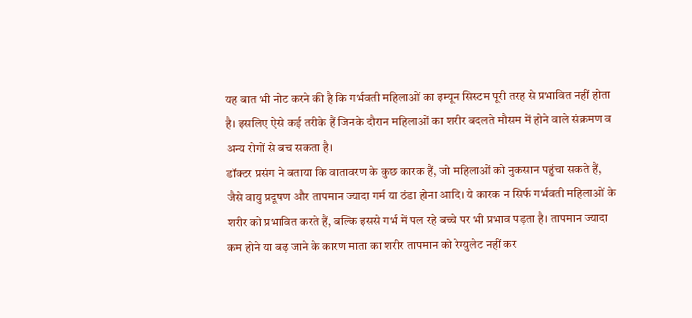यह बात भी नोट करने की है कि गर्भवती महिलाओं का इम्यून सिस्टम पूरी तरह से प्रभावित नहीं होता है। इसलिए ऐसे कई तरीके हैं जिनके दौरान महिलाओं का शरीर बदलते मौसम में होने वाले संक्रमण व अन्य रोगों से बच सकता है।
डॉक्टर प्रसंग ने बताया कि वातावरण के कुछ कारक हैं, जो महिलाओं को नुकसान पहुंचा सकते हैं, जैसे वायु प्रदूषण और तापमान ज्यादा गर्म या ठंडा होना आदि। ये कारक न सिर्फ गर्भवती महिलाओं के शरीर को प्रभावित करते हैं, बल्कि इससे गर्भ में पल रहे बच्चे पर भी प्रभाव पड़ता है। तापमान ज्यादा कम होने या बढ़ जाने के कारण माता का शरीर तापमान को रेग्युलेट नहीं कर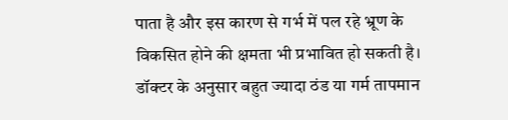पाता है और इस कारण से गर्भ में पल रहे भ्रूण के विकसित होने की क्षमता भी प्रभावित हो सकती है। डॉक्टर के अनुसार बहुत ज्यादा ठंड या गर्म तापमान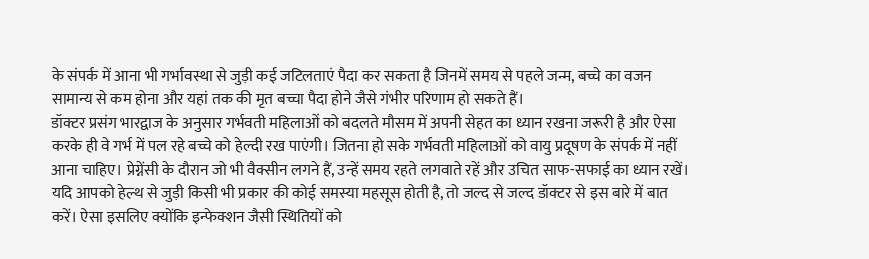के संपर्क में आना भी गर्भावस्था से जुड़ी कई जटिलताएं पैदा कर सकता है जिनमें समय से पहले जन्म, बच्चे का वजन सामान्य से कम होना और यहां तक की मृत बच्चा पैदा होने जैसे गंभीर परिणाम हो सकते हैं।
डॉक्टर प्रसंग भारद्वाज के अनुसार गर्भवती महिलाओं को बदलते मौसम में अपनी सेहत का ध्यान रखना जरूरी है और ऐसा करके ही वे गर्भ में पल रहे बच्चे को हेल्दी रख पाएंगी। जितना हो सके गर्भवती महिलाओं को वायु प्रदूषण के संपर्क में नहीं आना चाहिए। प्रेग्नेंसी के दौरान जो भी वैक्सीन लगने हैं, उन्हें समय रहते लगवाते रहें और उचित साफ-सफाई का ध्यान रखें। यदि आपको हेल्थ से जुड़ी किसी भी प्रकार की कोई समस्या महसूस होती है, तो जल्द से जल्द डॉक्टर से इस बारे में बात करें। ऐसा इसलिए क्योंकि इन्फेक्शन जैसी स्थितियों को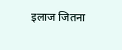इलाज जितना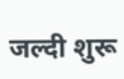जल्दी शुरू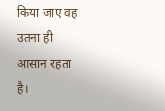किया जाए वह उतना ही आसान रहता है।